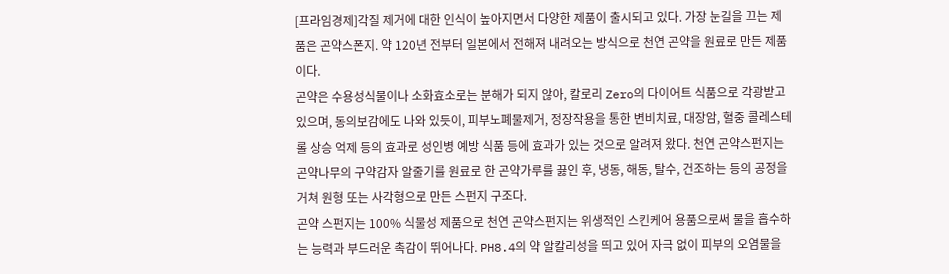[프라임경제]각질 제거에 대한 인식이 높아지면서 다양한 제품이 출시되고 있다. 가장 눈길을 끄는 제품은 곤약스폰지. 약 120년 전부터 일본에서 전해져 내려오는 방식으로 천연 곤약을 원료로 만든 제품이다.
곤약은 수용성식물이나 소화효소로는 분해가 되지 않아, 칼로리 Zero의 다이어트 식품으로 각광받고 있으며, 동의보감에도 나와 있듯이, 피부노폐물제거, 정장작용을 통한 변비치료, 대장암, 혈중 콜레스테롤 상승 억제 등의 효과로 성인병 예방 식품 등에 효과가 있는 것으로 알려져 왔다. 천연 곤약스펀지는 곤약나무의 구약감자 알줄기를 원료로 한 곤약가루를 끓인 후, 냉동, 해동, 탈수, 건조하는 등의 공정을 거쳐 원형 또는 사각형으로 만든 스펀지 구조다.
곤약 스펀지는 100% 식물성 제품으로 천연 곤약스펀지는 위생적인 스킨케어 용품으로써 물을 흡수하는 능력과 부드러운 촉감이 뛰어나다. PH8.4의 약 알칼리성을 띄고 있어 자극 없이 피부의 오염물을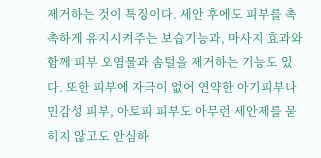제거하는 것이 특징이다. 세안 후에도 피부를 촉촉하게 유지시켜주는 보습기능과, 마사지 효과와 함께 피부 오염물과 솜털을 제거하는 기능도 있다. 또한 피부에 자극이 없어 연약한 아기피부나 민감성 피부, 아토피 피부도 아무런 세안제를 묻히지 않고도 안심하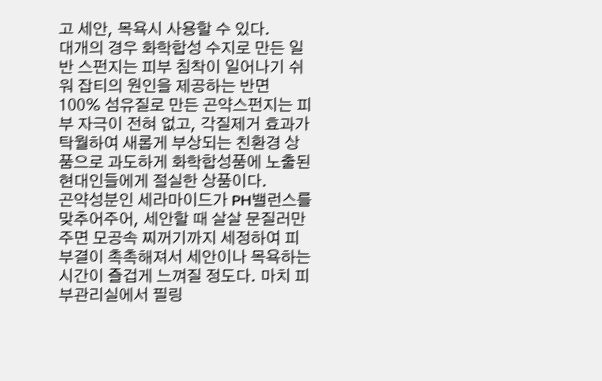고 세안, 목욕시 사용할 수 있다.
대개의 경우 화학합성 수지로 만든 일반 스펀지는 피부 침착이 일어나기 쉬워 잡티의 원인을 제공하는 반면 100% 섬유질로 만든 곤약스펀지는 피부 자극이 전혀 없고, 각질제거 효과가 탁월하여 새롭게 부상되는 친환경 상품으로 과도하게 화학합성품에 노출된 현대인들에게 절실한 상품이다.
곤약성분인 세라마이드가 PH밸런스를 맞추어주어, 세안할 때 살살 문질러만 주면 모공속 찌꺼기까지 세정하여 피부결이 촉촉해져서 세안이나 목욕하는 시간이 즐겁게 느껴질 정도다. 마치 피부관리실에서 필링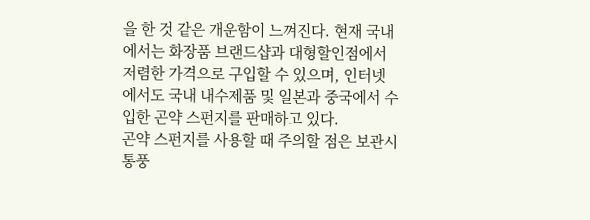을 한 것 같은 개운함이 느껴진다. 현재 국내에서는 화장품 브랜드샵과 대형할인점에서 저렴한 가격으로 구입할 수 있으며, 인터넷에서도 국내 내수제품 및 일본과 중국에서 수입한 곤약 스펀지를 판매하고 있다.
곤약 스펀지를 사용할 때 주의할 점은 보관시 통풍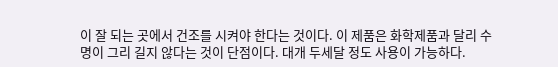이 잘 되는 곳에서 건조를 시켜야 한다는 것이다. 이 제품은 화학제품과 달리 수명이 그리 길지 않다는 것이 단점이다. 대개 두세달 정도 사용이 가능하다.